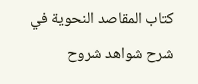كتاب المقاصد النحوية في شرح شواهد شروح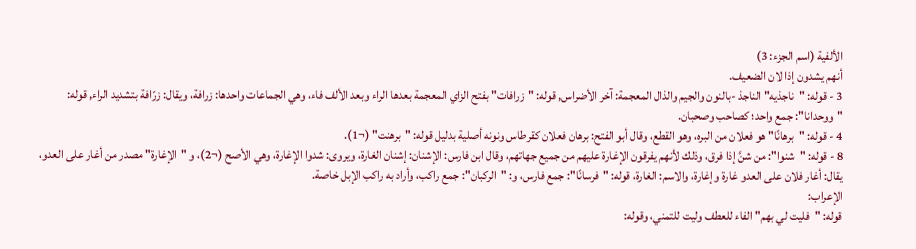الألفية (اسم الجزء: 3)
أنهم يشدون إذا لان الضعيف.
3 - قوله: "ناجذيه" الناجذ -بالنون والجيم والذال المعجمة: آخر الأضراس, قوله: "زرافات" بفتح الزاي المعجمة بعدها الراء وبعد الألف فاء، وهي الجماعات واحدها: زرافة، ويقال: زرّافة بتشديد الراء, قوله: "ووحدانا": جمع واحد؛ كصاحب وصحبان.
4 - قوله: "برهانًا" هو فعلان من البره، وهو القطع، وقال أبو الفتح: برهان فعلان كقرطاس ونونه أصلية بدليل قوله: "برهنت" (¬1).
8 - قوله: "شنوا": من شنَّ إذا فرق، وذلك لأنهم يفرقون الإغارة عليهم من جميع جهاتهم، وقال ابن فارس: الإشنان: إشنان الغارة، ويروى: شدوا الإغارة، وهي الأصح (¬2)، و "الإغارة" مصدر من أغار على العدو، يقال: أغار فلان على العدو غارة وإغارة، والاسم: الغارة، قوله: "فرسانًا": جمع فارس، و: "الركبان": جمع راكب، وأراد به راكب الإبل خاصة.
الإعراب:
قوله: "فليت لي بهم" الفاء للعطف وليت للتمني، وقوله: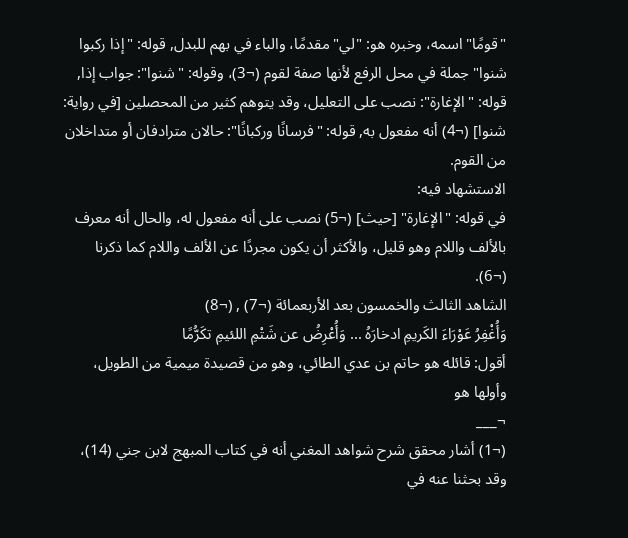"قومًا" اسمه، وخبره هو: "لي" مقدمًا، والباء في بهم للبدل, قوله: "إذا ركبوا شنوا" جملة في محل الرفع لأنها صفة لقوم (¬3)، وقوله: "شنوا": جواب إذا, قوله: "الإغارة": نصب على التعليل، وقد يتوهم كثير من المحصلين [في رواية: شنوا] (¬4) أنه مفعول به, قوله: "فرسانًا وركبانًا": حالان مترادفان أو متداخلان من القوم.
الاستشهاد فيه:
في قوله: "الإغارة" [حيث] (¬5) نصب على أنه مفعول له، والحال أنه معرف بالألف واللام وهو قليل، والأكثر أن يكون مجردًا عن الألف واللام كما ذكرنا (¬6).
الشاهد الثالث والخمسون بعد الأربعمائة (¬7) , (¬8)
وَأُغْفِرُ عَوْرَاءَ الكَريمِ ادخارَهُ ... وَأُعْرِضُ عن شَتْمِ اللئيمِ تكَرُّمًا
أقول: قائله هو حاتم بن عدي الطائي، وهو من قصيدة ميمية من الطويل، وأولها هو
¬___
(¬1) أشار محقق شرح شواهد المغني أنه في كتاب المبهج لابن جني (14)، وقد بحثنا عنه في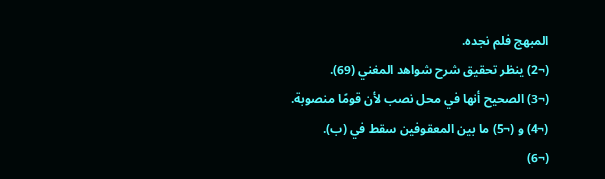المبهج فلم نجده.
(¬2) ينظر تحقيق شرح شواهد المغني (69).
(¬3) الصحيح أنها في محل نصب لأن قومًا منصوبة.
(¬4) و (¬5) ما بين المعقوفين سقط في (ب).
(¬6)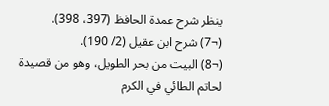ينظر شرح عمدة الحافظ (397، 398).
(¬7) شرح ابن عقيل (2/ 190).
(¬8) البيت من بحر الطويل، وهو من قصيدة لحاتم الطائي في الكرم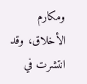ومكارم الأخلاق، وقد انتشرت في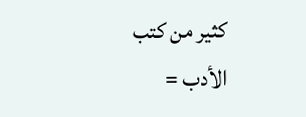كثير من كتب الأدب =